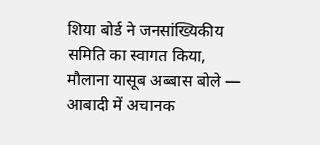शिया बोर्ड ने जनसांख्यिकीय समिति का स्वागत किया, मौलाना यासूब अब्बास बोले — आबादी में अचानक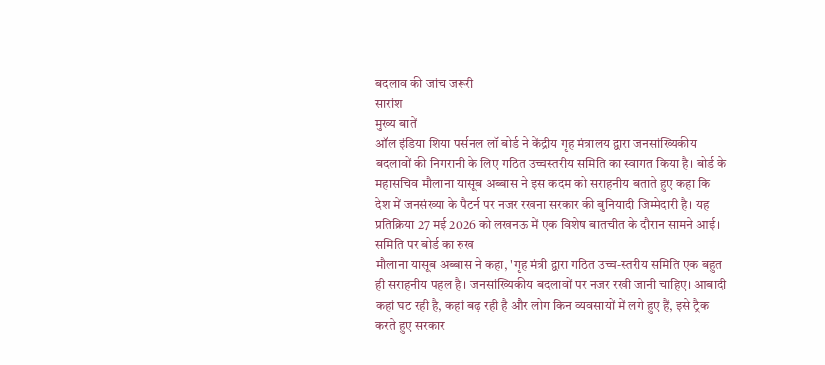बदलाव की जांच जरूरी
सारांश
मुख्य बातें
ऑल इंडिया शिया पर्सनल लॉ बोर्ड ने केंद्रीय गृह मंत्रालय द्वारा जनसांख्यिकीय बदलावों की निगरानी के लिए गठित उच्चस्तरीय समिति का स्वागत किया है। बोर्ड के महासचिव मौलाना यासूब अब्बास ने इस कदम को सराहनीय बताते हुए कहा कि देश में जनसंख्या के पैटर्न पर नजर रखना सरकार की बुनियादी जिम्मेदारी है। यह प्रतिक्रिया 27 मई 2026 को लखनऊ में एक विशेष बातचीत के दौरान सामने आई।
समिति पर बोर्ड का रुख
मौलाना यासूब अब्बास ने कहा, 'गृह मंत्री द्वारा गठित उच्च-स्तरीय समिति एक बहुत ही सराहनीय पहल है। जनसांख्यिकीय बदलावों पर नजर रखी जानी चाहिए। आबादी कहां घट रही है, कहां बढ़ रही है और लोग किन व्यवसायों में लगे हुए हैं, इसे ट्रैक करते हुए सरकार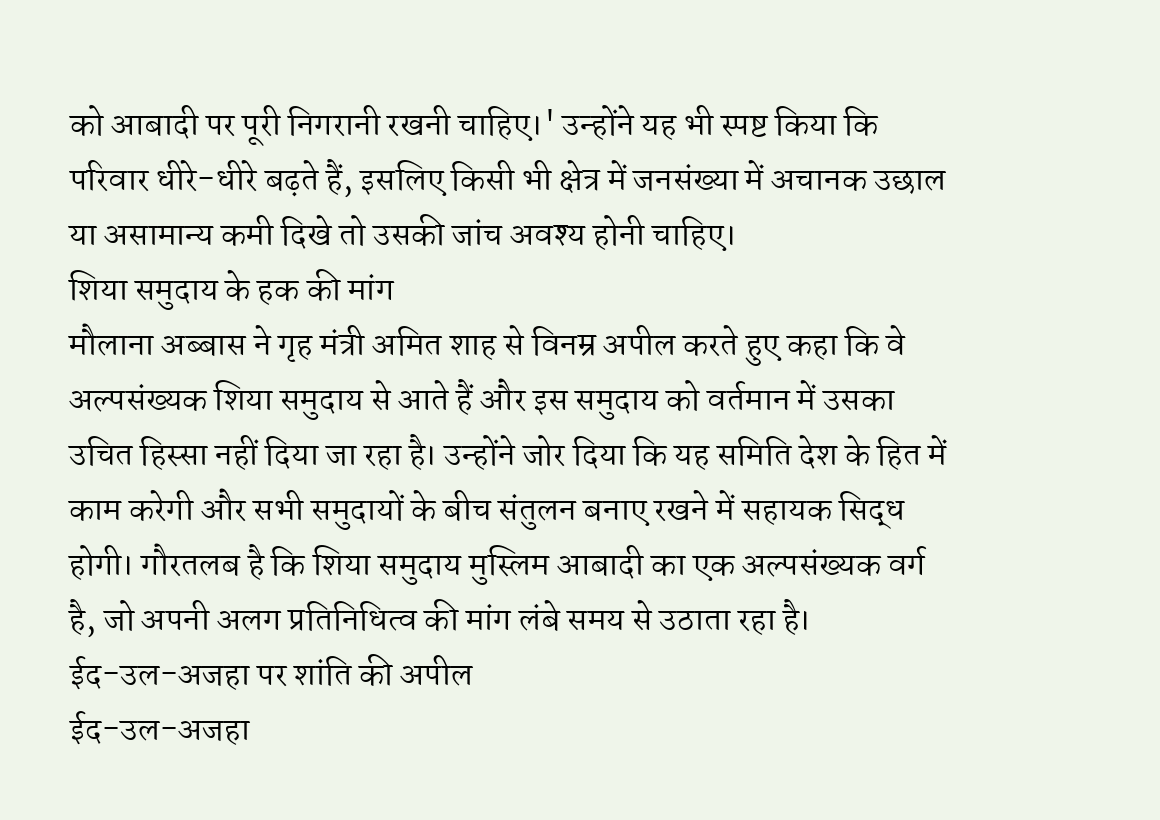को आबादी पर पूरी निगरानी रखनी चाहिए।' उन्होंने यह भी स्पष्ट किया कि परिवार धीरे-धीरे बढ़ते हैं, इसलिए किसी भी क्षेत्र में जनसंख्या में अचानक उछाल या असामान्य कमी दिखे तो उसकी जांच अवश्य होनी चाहिए।
शिया समुदाय के हक की मांग
मौलाना अब्बास ने गृह मंत्री अमित शाह से विनम्र अपील करते हुए कहा कि वे अल्पसंख्यक शिया समुदाय से आते हैं और इस समुदाय को वर्तमान में उसका उचित हिस्सा नहीं दिया जा रहा है। उन्होंने जोर दिया कि यह समिति देश के हित में काम करेगी और सभी समुदायों के बीच संतुलन बनाए रखने में सहायक सिद्ध होगी। गौरतलब है कि शिया समुदाय मुस्लिम आबादी का एक अल्पसंख्यक वर्ग है, जो अपनी अलग प्रतिनिधित्व की मांग लंबे समय से उठाता रहा है।
ईद-उल-अजहा पर शांति की अपील
ईद-उल-अजहा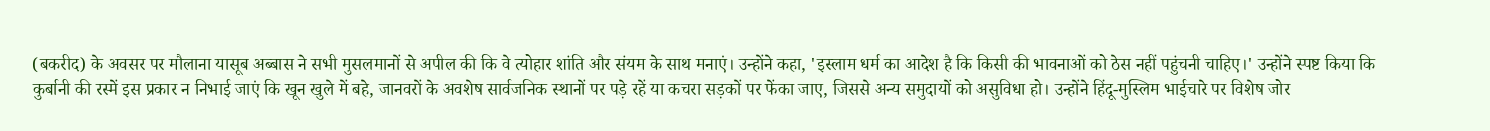(बकरीद) के अवसर पर मौलाना यासूब अब्बास ने सभी मुसलमानों से अपील की कि वे त्योहार शांति और संयम के साथ मनाएं। उन्होंने कहा, 'इस्लाम धर्म का आदेश है कि किसी की भावनाओं को ठेस नहीं पहुंचनी चाहिए।' उन्होंने स्पष्ट किया कि कुर्बानी की रस्में इस प्रकार न निभाई जाएं कि खून खुले में बहे, जानवरों के अवशेष सार्वजनिक स्थानों पर पड़े रहें या कचरा सड़कों पर फेंका जाए, जिससे अन्य समुदायों को असुविधा हो। उन्होंने हिंदू-मुस्लिम भाईचारे पर विशेष जोर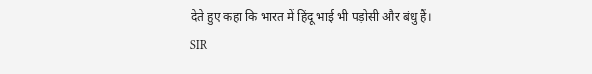देते हुए कहा कि भारत में हिंदू भाई भी पड़ोसी और बंधु हैं।
SIR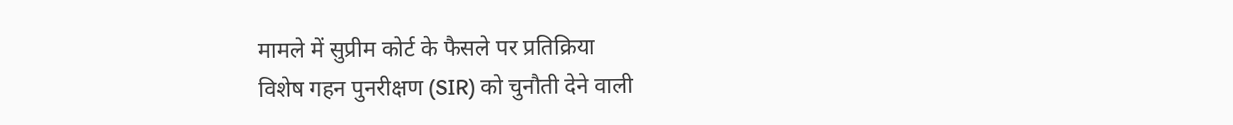मामले में सुप्रीम कोर्ट के फैसले पर प्रतिक्रिया
विशेष गहन पुनरीक्षण (SIR) को चुनौती देने वाली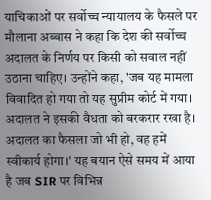याचिकाओं पर सर्वोच्च न्यायालय के फैसले पर मौलाना अब्बास ने कहा कि देश की सर्वोच्च अदालत के निर्णय पर किसी को सवाल नहीं उठाना चाहिए। उन्होंने कहा, 'जब यह मामला विवादित हो गया तो यह सुप्रीम कोर्ट में गया। अदालत ने इसकी वैधता को बरकरार रखा है। अदालत का फैसला जो भी हो, वह हमें स्वीकार्य होगा।' यह बयान ऐसे समय में आया है जब SIR पर विभिन्न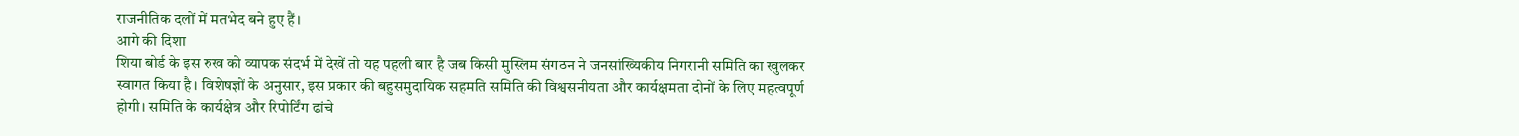राजनीतिक दलों में मतभेद बने हुए हैं।
आगे की दिशा
शिया बोर्ड के इस रुख को व्यापक संदर्भ में देखें तो यह पहली बार है जब किसी मुस्लिम संगठन ने जनसांख्यिकीय निगरानी समिति का खुलकर स्वागत किया है। विशेषज्ञों के अनुसार, इस प्रकार की बहुसमुदायिक सहमति समिति की विश्वसनीयता और कार्यक्षमता दोनों के लिए महत्वपूर्ण होगी। समिति के कार्यक्षेत्र और रिपोर्टिंग ढांचे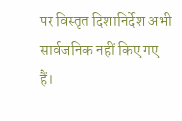पर विस्तृत दिशानिर्देश अभी सार्वजनिक नहीं किए गए हैं।